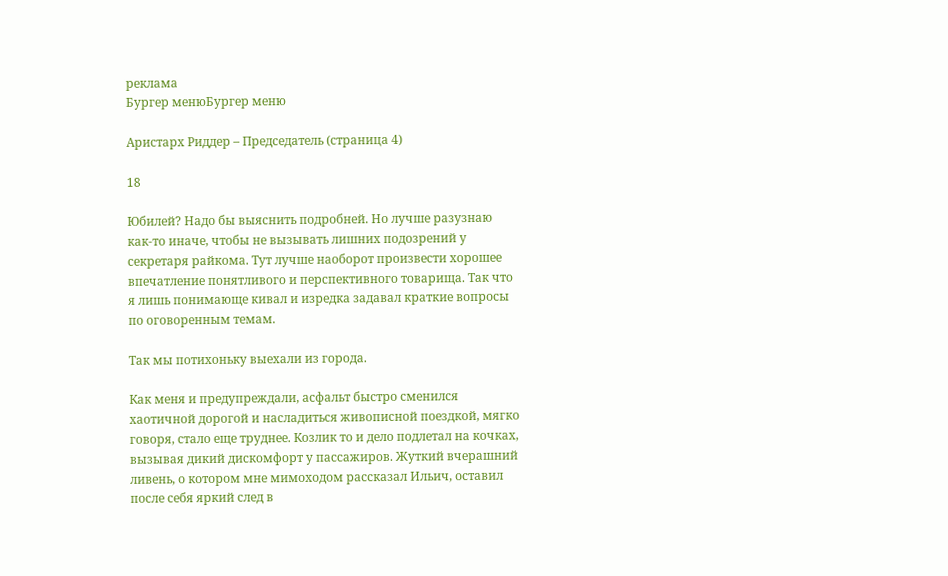реклама
Бургер менюБургер меню

Аристарх Риддер – Председатель (страница 4)

18

Юбилей? Надо бы выяснить подробней. Но лучше разузнаю как-то иначе, чтобы не вызывать лишних подозрений у секретаря райкома. Тут лучше наоборот произвести хорошее впечатление понятливого и перспективного товарища. Так что я лишь понимающе кивал и изредка задавал краткие вопросы по оговоренным темам.

Так мы потихоньку выехали из города.

Как меня и предупреждали, асфальт быстро сменился хаотичной дорогой и насладиться живописной поездкой, мягко говоря, стало еще труднее. Козлик то и дело подлетал на кочках, вызывая дикий дискомфорт у пассажиров. Жуткий вчерашний ливень, о котором мне мимоходом рассказал Ильич, оставил после себя яркий след в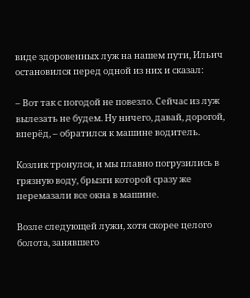виде здоровенных луж на нашем пути, Ильич остановился перед одной из них и сказал:

– Вот так с погодой не повезло. Сейчас из луж вылезать не будем. Ну ничего, давай, дорогой, вперёд, – обратился к машине водитель.

Козлик тронулся, и мы плавно погрузились в грязную воду, брызги которой сразу же перемазали все окна в машине.

Возле следующей лужи, хотя скорее целого болота, занявшего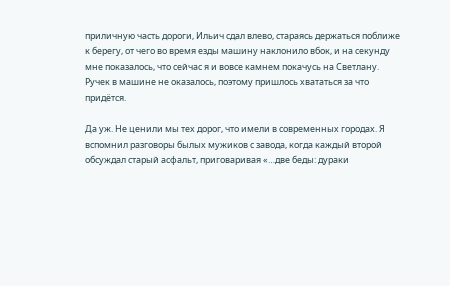приличную часть дороги, Ильич сдал влево, стараясь держаться поближе к берегу, от чего во время езды машину наклонило вбок, и на секунду мне показалось, что сейчас я и вовсе камнем покачусь на Светлану. Ручек в машине не оказалось, поэтому пришлось хвататься за что придётся.

Да уж. Не ценили мы тех дорог, что имели в современных городах. Я вспомнил разговоры былых мужиков с завода, когда каждый второй обсуждал старый асфальт, приговаривая «…две беды: дураки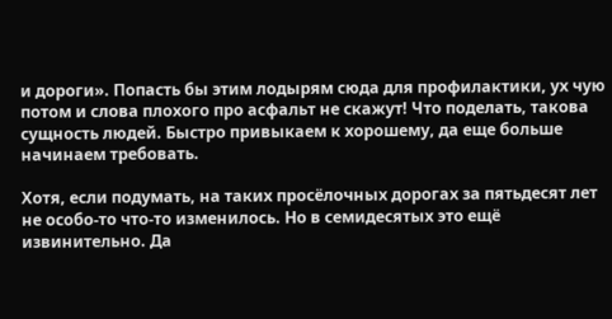и дороги». Попасть бы этим лодырям сюда для профилактики, ух чую потом и слова плохого про асфальт не скажут! Что поделать, такова сущность людей. Быстро привыкаем к хорошему, да еще больше начинаем требовать.

Хотя, если подумать, на таких просёлочных дорогах за пятьдесят лет не особо-то что-то изменилось. Но в семидесятых это ещё извинительно. Да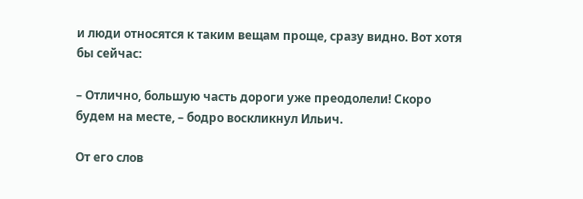и люди относятся к таким вещам проще, сразу видно. Вот хотя бы сейчас:

– Отлично, большую часть дороги уже преодолели! Скоро будем на месте, – бодро воскликнул Ильич.

От его слов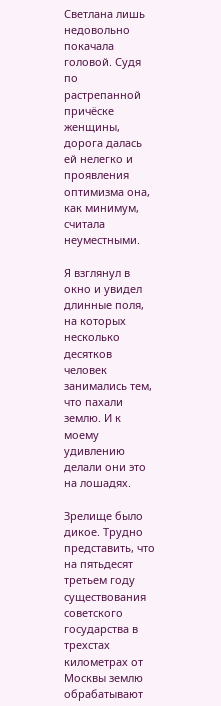Светлана лишь недовольно покачала головой. Судя по растрепанной причёске женщины, дорога далась ей нелегко и проявления оптимизма она, как минимум, считала неуместными.

Я взглянул в окно и увидел длинные поля, на которых несколько десятков человек занимались тем, что пахали землю. И к моему удивлению делали они это на лошадях.

Зрелище было дикое. Трудно представить, что на пятьдесят третьем году существования советского государства в трехстах километрах от Москвы землю обрабатывают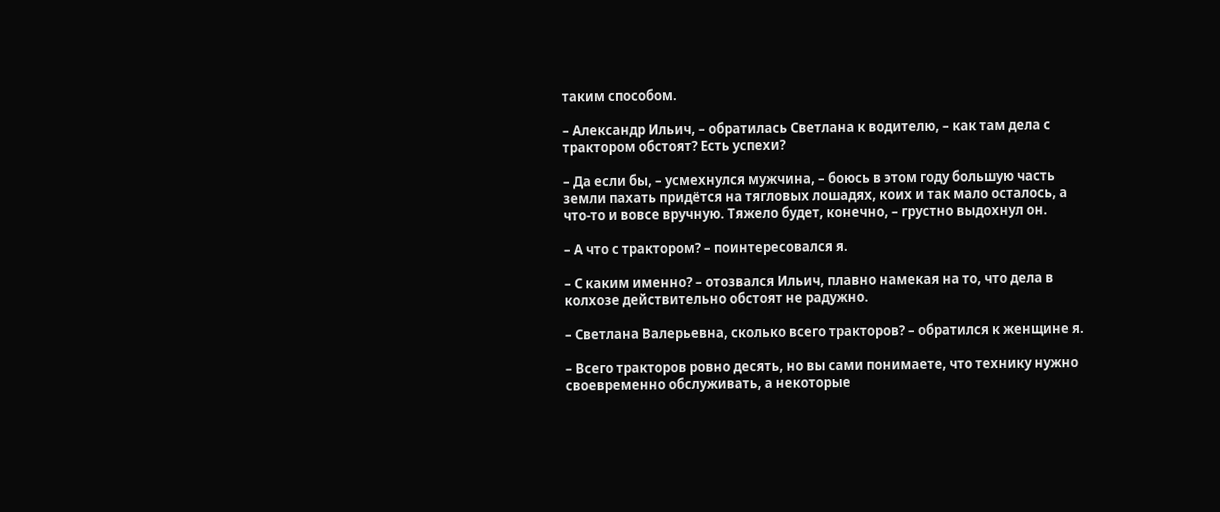таким способом.

– Александр Ильич, – обратилась Светлана к водителю, – как там дела с трактором обстоят? Есть успехи?

– Да если бы, – усмехнулся мужчина, – боюсь в этом году большую часть земли пахать придётся на тягловых лошадях, коих и так мало осталось, а что-то и вовсе вручную. Тяжело будет, конечно, – грустно выдохнул он.

– А что с трактором? – поинтересовался я.

– С каким именно? – отозвался Ильич, плавно намекая на то, что дела в колхозе действительно обстоят не радужно.

– Светлана Валерьевна, сколько всего тракторов? – обратился к женщине я.

– Всего тракторов ровно десять, но вы сами понимаете, что технику нужно своевременно обслуживать, а некоторые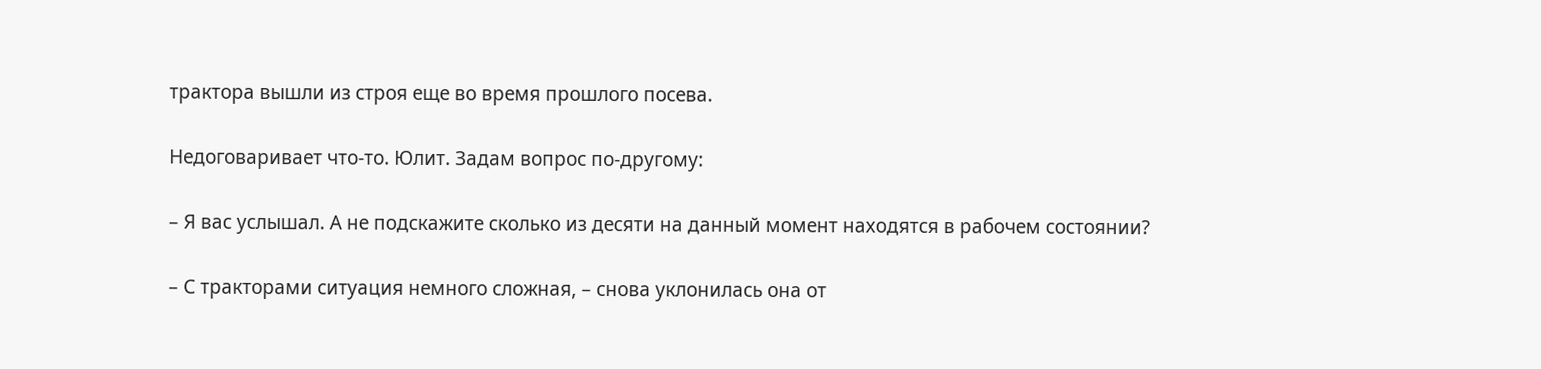трактора вышли из строя еще во время прошлого посева.

Недоговаривает что-то. Юлит. Задам вопрос по-другому:

– Я вас услышал. А не подскажите сколько из десяти на данный момент находятся в рабочем состоянии?

– С тракторами ситуация немного сложная, – снова уклонилась она от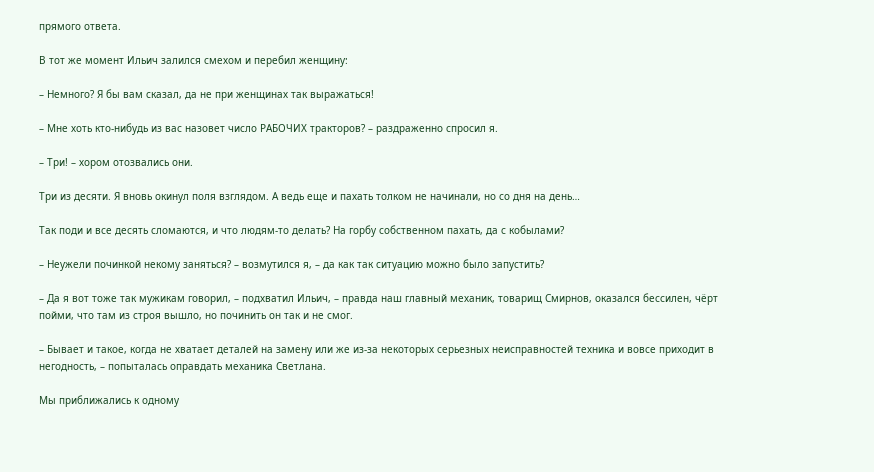прямого ответа.

В тот же момент Ильич залился смехом и перебил женщину:

– Немного? Я бы вам сказал, да не при женщинах так выражаться!

– Мне хоть кто-нибудь из вас назовет число РАБОЧИХ тракторов? – раздраженно спросил я.

– Три! – хором отозвались они.

Три из десяти. Я вновь окинул поля взглядом. А ведь еще и пахать толком не начинали, но со дня на день…

Так поди и все десять сломаются, и что людям-то делать? На горбу собственном пахать, да с кобылами?

– Неужели починкой некому заняться? – возмутился я, – да как так ситуацию можно было запустить?

– Да я вот тоже так мужикам говорил, – подхватил Ильич, – правда наш главный механик, товарищ Смирнов, оказался бессилен, чёрт пойми, что там из строя вышло, но починить он так и не смог.

– Бывает и такое, когда не хватает деталей на замену или же из-за некоторых серьезных неисправностей техника и вовсе приходит в негодность, – попыталась оправдать механика Светлана.

Мы приближались к одному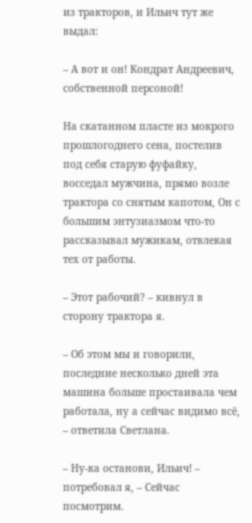из тракторов, и Ильич тут же выдал:

– А вот и он! Кондрат Андреевич, собственной персоной!

На скатанном пласте из мокрого прошлогоднего сена, постелив под себя старую фуфайку, восседал мужчина, прямо возле трактора со снятым капотом, Он с большим энтузиазмом что-то рассказывал мужикам, отвлекая тех от работы.

– Этот рабочий? – кивнул в сторону трактора я.

– Об этом мы и говорили, последние несколько дней эта машина больше простаивала чем работала, ну а сейчас видимо всё, – ответила Светлана.

– Ну-ка останови, Ильич! – потребовал я, – Сейчас посмотрим.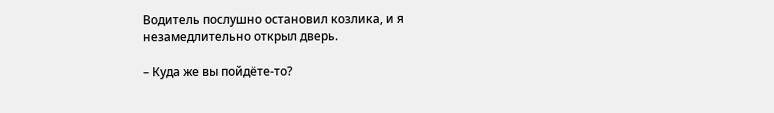Водитель послушно остановил козлика, и я незамедлительно открыл дверь.

– Куда же вы пойдёте-то?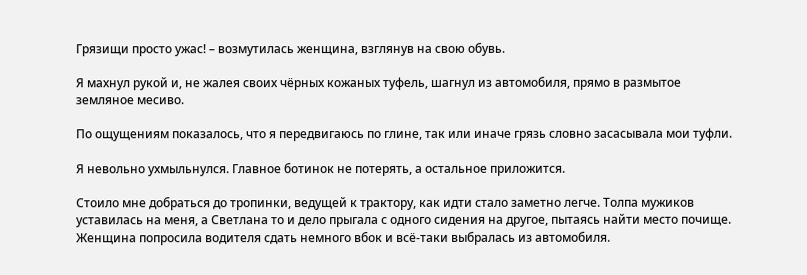Грязищи просто ужас! – возмутилась женщина, взглянув на свою обувь.

Я махнул рукой и, не жалея своих чёрных кожаных туфель, шагнул из автомобиля, прямо в размытое земляное месиво.

По ощущениям показалось, что я передвигаюсь по глине, так или иначе грязь словно засасывала мои туфли.

Я невольно ухмыльнулся. Главное ботинок не потерять, а остальное приложится.

Стоило мне добраться до тропинки, ведущей к трактору, как идти стало заметно легче. Толпа мужиков уставилась на меня, а Светлана то и дело прыгала с одного сидения на другое, пытаясь найти место почище. Женщина попросила водителя сдать немного вбок и всё-таки выбралась из автомобиля.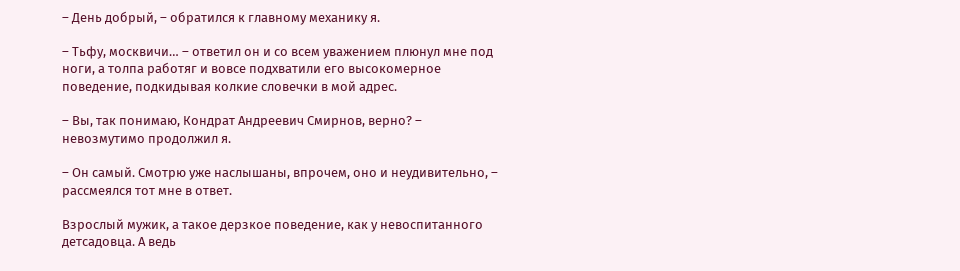– День добрый, – обратился к главному механику я.

– Тьфу, москвичи… – ответил он и со всем уважением плюнул мне под ноги, а толпа работяг и вовсе подхватили его высокомерное поведение, подкидывая колкие словечки в мой адрес.

– Вы, так понимаю, Кондрат Андреевич Смирнов, верно? – невозмутимо продолжил я.

– Он самый. Смотрю уже наслышаны, впрочем, оно и неудивительно, – рассмеялся тот мне в ответ.

Взрослый мужик, а такое дерзкое поведение, как у невоспитанного детсадовца. А ведь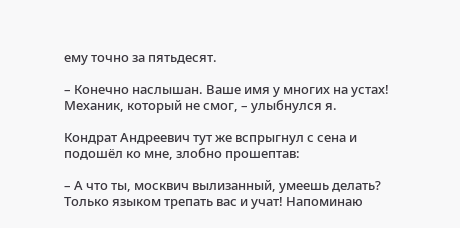ему точно за пятьдесят.

– Конечно наслышан. Ваше имя у многих на устах! Механик, который не смог, – улыбнулся я.

Кондрат Андреевич тут же вспрыгнул с сена и подошёл ко мне, злобно прошептав:

– А что ты, москвич вылизанный, умеешь делать? Только языком трепать вас и учат! Напоминаю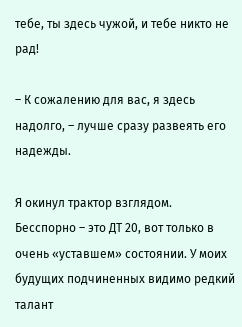тебе, ты здесь чужой, и тебе никто не рад!

– К сожалению для вас, я здесь надолго, – лучше сразу развеять его надежды.

Я окинул трактор взглядом. Бесспорно – это ДТ 20, вот только в очень «уставшем» состоянии. У моих будущих подчиненных видимо редкий талант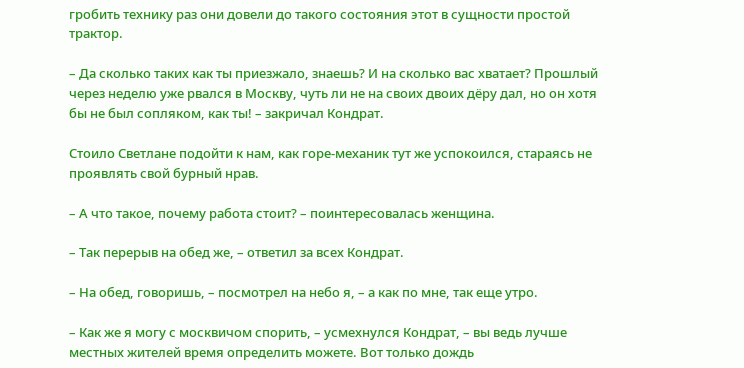гробить технику раз они довели до такого состояния этот в сущности простой трактор.

– Да сколько таких как ты приезжало, знаешь? И на сколько вас хватает? Прошлый через неделю уже рвался в Москву, чуть ли не на своих двоих дёру дал, но он хотя бы не был сопляком, как ты! – закричал Кондрат.

Стоило Светлане подойти к нам, как горе-механик тут же успокоился, стараясь не проявлять свой бурный нрав.

– А что такое, почему работа стоит? – поинтересовалась женщина.

– Так перерыв на обед же, – ответил за всех Кондрат.

– На обед, говоришь, – посмотрел на небо я, – а как по мне, так еще утро.

– Как же я могу с москвичом спорить, – усмехнулся Кондрат, – вы ведь лучше местных жителей время определить можете. Вот только дождь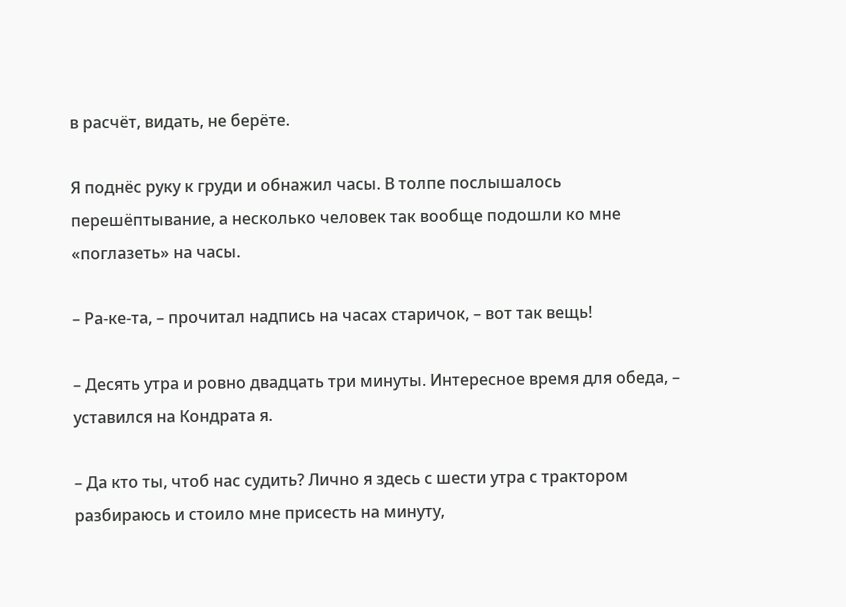в расчёт, видать, не берёте.

Я поднёс руку к груди и обнажил часы. В толпе послышалось перешёптывание, а несколько человек так вообще подошли ко мне «поглазеть» на часы.

– Ра-ке-та, – прочитал надпись на часах старичок, – вот так вещь!

– Десять утра и ровно двадцать три минуты. Интересное время для обеда, – уставился на Кондрата я.

– Да кто ты, чтоб нас судить? Лично я здесь с шести утра с трактором разбираюсь и стоило мне присесть на минуту,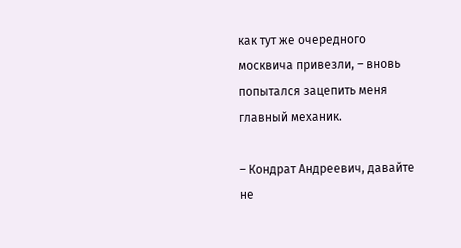как тут же очередного москвича привезли, – вновь попытался зацепить меня главный механик.

– Кондрат Андреевич, давайте не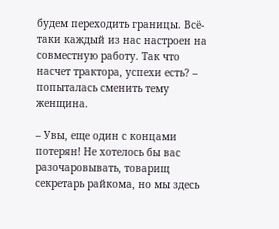будем переходить границы. Всё-таки каждый из нас настроен на совместную работу. Так что насчет трактора, успехи есть? – попыталась сменить тему женщина.

– Увы, еще один с концами потерян! Не хотелось бы вас разочаровывать, товарищ секретарь райкома, но мы здесь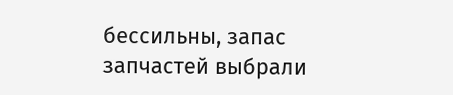бессильны, запас запчастей выбрали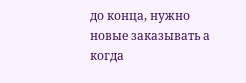до конца, нужно новые заказывать а когда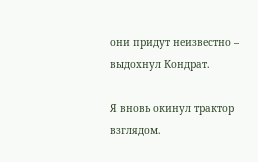они придут неизвестно – выдохнул Кондрат.

Я вновь окинул трактор взглядом.